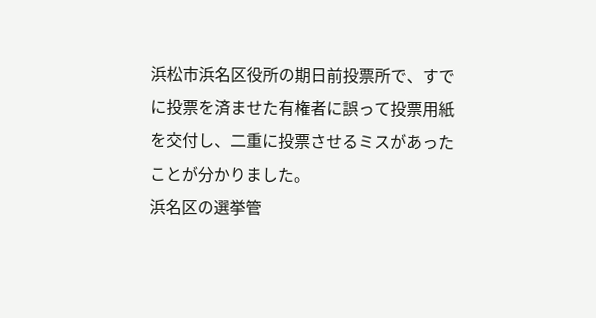浜松市浜名区役所の期日前投票所で、すでに投票を済ませた有権者に誤って投票用紙を交付し、二重に投票させるミスがあったことが分かりました。
浜名区の選挙管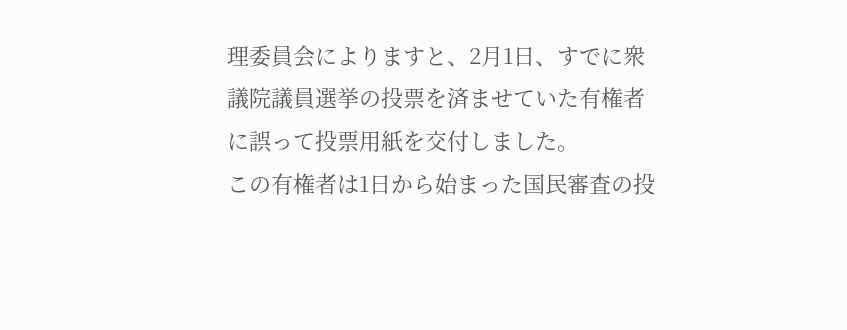理委員会によりますと、2月1日、すでに衆議院議員選挙の投票を済ませていた有権者に誤って投票用紙を交付しました。
この有権者は1日から始まった国民審査の投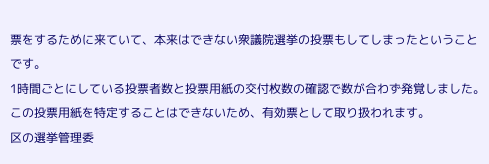票をするために来ていて、本来はできない衆議院選挙の投票もしてしまったということです。
1時間ごとにしている投票者数と投票用紙の交付枚数の確認で数が合わず発覚しました。
この投票用紙を特定することはできないため、有効票として取り扱われます。
区の選挙管理委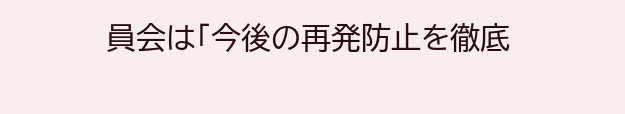員会は「今後の再発防止を徹底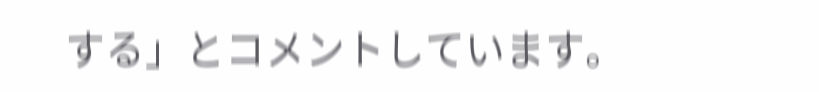する」とコメントしています。